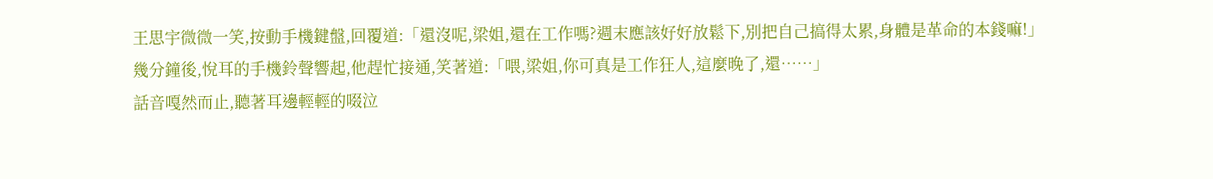王思宇微微一笑,按動手機鍵盤,回覆道:「還沒呢,梁姐,還在工作嗎?週末應該好好放鬆下,別把自己搞得太累,身體是革命的本錢嘛!」
幾分鐘後,悅耳的手機鈴聲響起,他趕忙接通,笑著道:「喂,梁姐,你可真是工作狂人,這麼晚了,還……」
話音嘎然而止,聽著耳邊輕輕的啜泣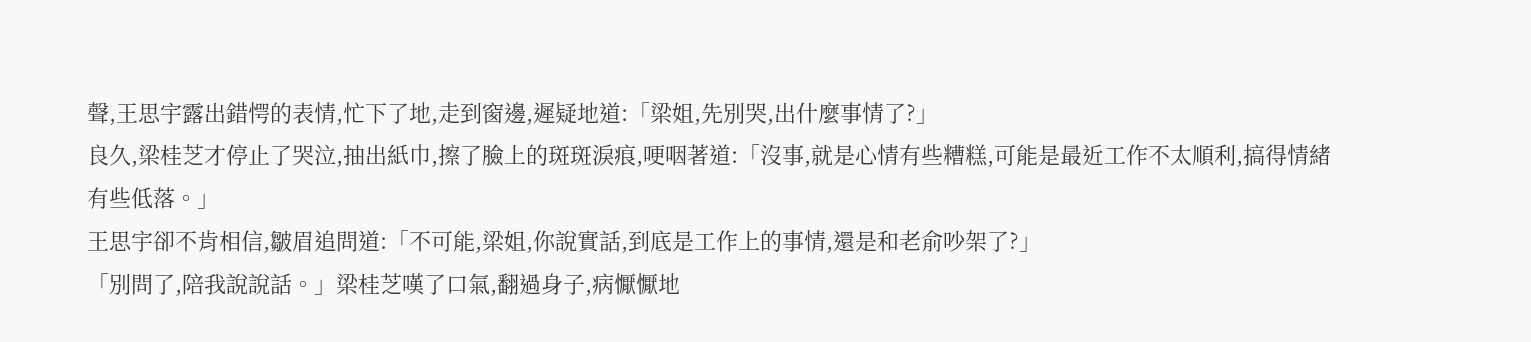聲,王思宇露出錯愕的表情,忙下了地,走到窗邊,遲疑地道:「梁姐,先別哭,出什麼事情了?」
良久,梁桂芝才停止了哭泣,抽出紙巾,擦了臉上的斑斑淚痕,哽咽著道:「沒事,就是心情有些糟糕,可能是最近工作不太順利,搞得情緒有些低落。」
王思宇卻不肯相信,皺眉追問道:「不可能,梁姐,你說實話,到底是工作上的事情,還是和老俞吵架了?」
「別問了,陪我說說話。」梁桂芝嘆了口氣,翻過身子,病懨懨地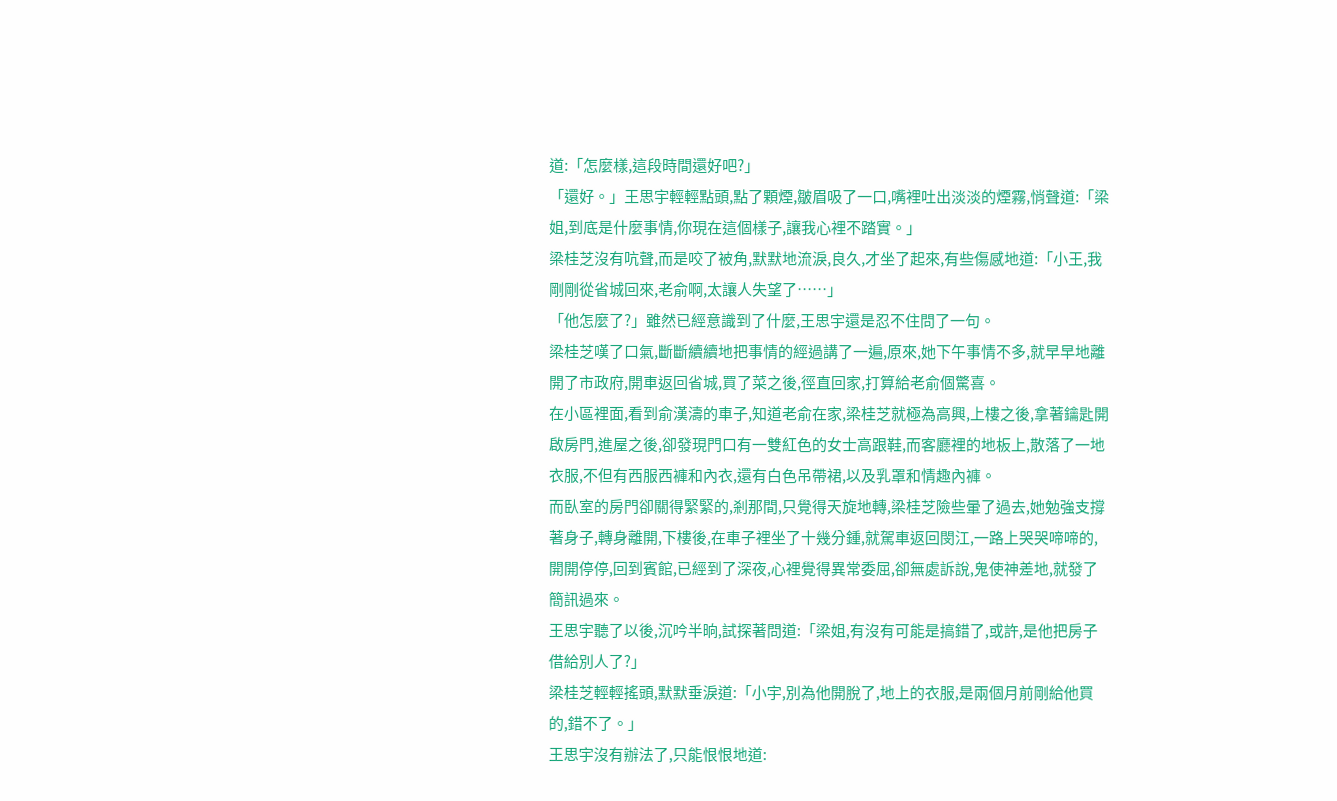道:「怎麼樣,這段時間還好吧?」
「還好。」王思宇輕輕點頭,點了顆煙,皺眉吸了一口,嘴裡吐出淡淡的煙霧,悄聲道:「梁姐,到底是什麼事情,你現在這個樣子,讓我心裡不踏實。」
梁桂芝沒有吭聲,而是咬了被角,默默地流淚,良久,才坐了起來,有些傷感地道:「小王,我剛剛從省城回來,老俞啊,太讓人失望了……」
「他怎麼了?」雖然已經意識到了什麼,王思宇還是忍不住問了一句。
梁桂芝嘆了口氣,斷斷續續地把事情的經過講了一遍,原來,她下午事情不多,就早早地離開了市政府,開車返回省城,買了菜之後,徑直回家,打算給老俞個驚喜。
在小區裡面,看到俞漢濤的車子,知道老俞在家,梁桂芝就極為高興,上樓之後,拿著鑰匙開啟房門,進屋之後,卻發現門口有一雙紅色的女士高跟鞋,而客廳裡的地板上,散落了一地衣服,不但有西服西褲和內衣,還有白色吊帶裙,以及乳罩和情趣內褲。
而臥室的房門卻關得緊緊的,剎那間,只覺得天旋地轉,梁桂芝險些暈了過去,她勉強支撐著身子,轉身離開,下樓後,在車子裡坐了十幾分鍾,就駕車返回閔江,一路上哭哭啼啼的,開開停停,回到賓館,已經到了深夜,心裡覺得異常委屈,卻無處訴說,鬼使神差地,就發了簡訊過來。
王思宇聽了以後,沉吟半晌,試探著問道:「梁姐,有沒有可能是搞錯了,或許,是他把房子借給別人了?」
梁桂芝輕輕搖頭,默默垂淚道:「小宇,別為他開脫了,地上的衣服,是兩個月前剛給他買的,錯不了。」
王思宇沒有辦法了,只能恨恨地道: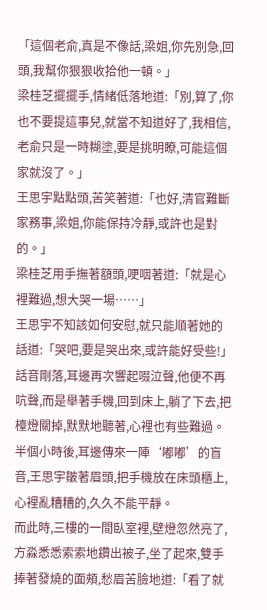「這個老俞,真是不像話,梁姐,你先別急,回頭,我幫你狠狠收拾他一頓。」
梁桂芝擺擺手,情緒低落地道:「別,算了,你也不要提這事兒,就當不知道好了,我相信,老俞只是一時糊塗,要是挑明瞭,可能這個家就沒了。」
王思宇點點頭,苦笑著道:「也好,清官難斷家務事,梁姐,你能保持冷靜,或許也是對的。」
梁桂芝用手撫著額頭,哽咽著道:「就是心裡難過,想大哭一場……」
王思宇不知該如何安慰,就只能順著她的話道:「哭吧,要是哭出來,或許能好受些!」
話音剛落,耳邊再次響起啜泣聲,他便不再吭聲,而是舉著手機,回到床上,躺了下去,把檯燈關掉,默默地聽著,心裡也有些難過。
半個小時後,耳邊傳來一陣‘嘟嘟’的盲音,王思宇皺著眉頭,把手機放在床頭櫃上,心裡亂糟糟的,久久不能平靜。
而此時,三樓的一間臥室裡,壁燈忽然亮了,方淼悉悉索索地鑽出被子,坐了起來,雙手捧著發燒的面頰,愁眉苦臉地道:「看了就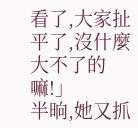看了,大家扯平了,沒什麼大不了的嘛!」
半晌,她又抓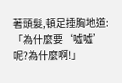著頭髮,頓足捶胸地道:「為什麼要‘噓噓’呢?為什麼啊!」